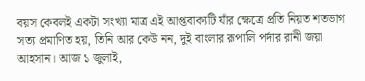বয়স কেবলই একটা সংখ্যা মাত্র এই আপ্তবাক্যটি যাঁর ক্ষেত্রে প্রতি নিয়ত শতভাগ সত্য প্রমাণিত হয়, তিনি আর কেউ নন, দুই বাংলার রূপালি পর্দার রানী জয়া আহসান। আজ ১ জুলাই,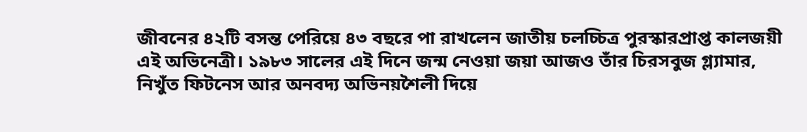জীবনের ৪২টি বসন্ত পেরিয়ে ৪৩ বছরে পা রাখলেন জাতীয় চলচ্চিত্র পুরস্কারপ্রাপ্ত কালজয়ী এই অভিনেত্রী। ১৯৮৩ সালের এই দিনে জন্ম নেওয়া জয়া আজও তাঁর চিরসবুজ গ্ল্যামার, নিখুঁত ফিটনেস আর অনবদ্য অভিনয়শৈলী দিয়ে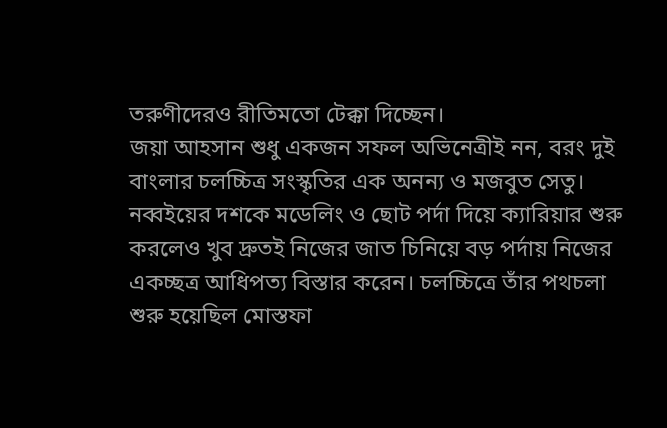তরুণীদেরও রীতিমতো টেক্কা দিচ্ছেন।
জয়া আহসান শুধু একজন সফল অভিনেত্রীই নন, বরং দুই বাংলার চলচ্চিত্র সংস্কৃতির এক অনন্য ও মজবুত সেতু। নব্বইয়ের দশকে মডেলিং ও ছোট পর্দা দিয়ে ক্যারিয়ার শুরু করলেও খুব দ্রুতই নিজের জাত চিনিয়ে বড় পর্দায় নিজের একচ্ছত্র আধিপত্য বিস্তার করেন। চলচ্চিত্রে তাঁর পথচলা শুরু হয়েছিল মোস্তফা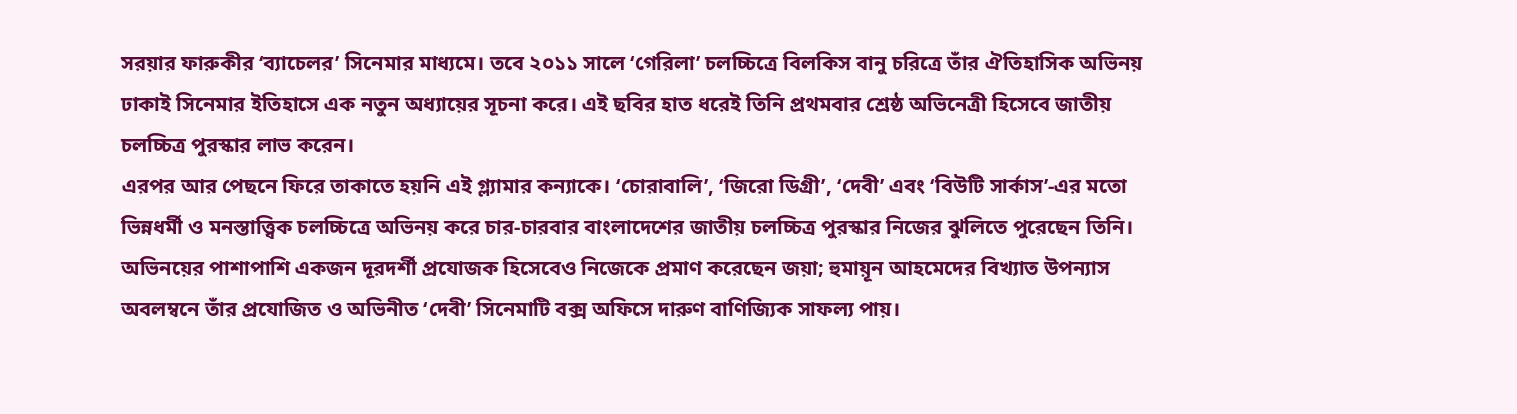সরয়ার ফারুকীর ‘ব্যাচেলর’ সিনেমার মাধ্যমে। তবে ২০১১ সালে ‘গেরিলা’ চলচ্চিত্রে বিলকিস বানু চরিত্রে তাঁর ঐতিহাসিক অভিনয় ঢাকাই সিনেমার ইতিহাসে এক নতুন অধ্যায়ের সূচনা করে। এই ছবির হাত ধরেই তিনি প্রথমবার শ্রেষ্ঠ অভিনেত্রী হিসেবে জাতীয় চলচ্চিত্র পুরস্কার লাভ করেন।
এরপর আর পেছনে ফিরে তাকাতে হয়নি এই গ্ল্যামার কন্যাকে। ‘চোরাবালি’, ‘জিরো ডিগ্রী’, ‘দেবী’ এবং ‘বিউটি সার্কাস’-এর মতো ভিন্নধর্মী ও মনস্তাত্ত্বিক চলচ্চিত্রে অভিনয় করে চার-চারবার বাংলাদেশের জাতীয় চলচ্চিত্র পুরস্কার নিজের ঝুলিতে পুরেছেন তিনি। অভিনয়ের পাশাপাশি একজন দূরদর্শী প্রযোজক হিসেবেও নিজেকে প্রমাণ করেছেন জয়া; হুমায়ূন আহমেদের বিখ্যাত উপন্যাস অবলম্বনে তাঁর প্রযোজিত ও অভিনীত ‘দেবী’ সিনেমাটি বক্স অফিসে দারুণ বাণিজ্যিক সাফল্য পায়।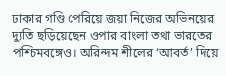ঢাকার গণ্ডি পেরিয়ে জয়া নিজের অভিনয়ের দ্যুতি ছড়িয়েছেন ওপার বাংলা তথা ভারতের পশ্চিমবঙ্গেও। অরিন্দম শীলের ‘আবর্ত’ দিয়ে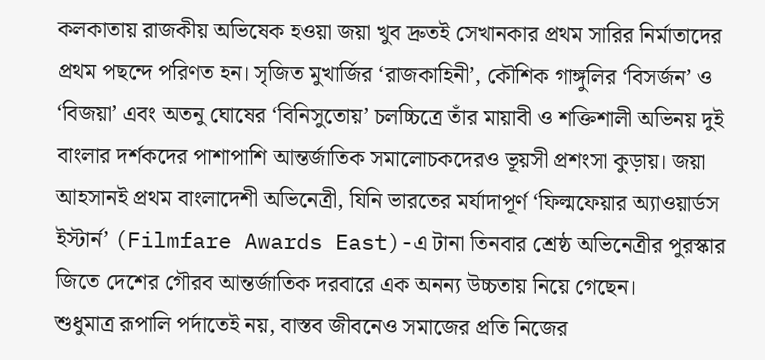কলকাতায় রাজকীয় অভিষেক হওয়া জয়া খুব দ্রুতই সেখানকার প্রথম সারির নির্মাতাদের প্রথম পছন্দে পরিণত হন। সৃজিত মুখার্জির ‘রাজকাহিনী’, কৌশিক গাঙ্গুলির ‘বিসর্জন’ ও ‘বিজয়া’ এবং অতনু ঘোষের ‘বিনিসুতোয়’ চলচ্চিত্রে তাঁর মায়াবী ও শক্তিশালী অভিনয় দুই বাংলার দর্শকদের পাশাপাশি আন্তর্জাতিক সমালোচকদেরও ভূয়সী প্রশংসা কুড়ায়। জয়া আহসানই প্রথম বাংলাদেশী অভিনেত্রী, যিনি ভারতের মর্যাদাপূর্ণ ‘ফিল্মফেয়ার অ্যাওয়ার্ডস ইস্টার্ন’ (Filmfare Awards East)-এ টানা তিনবার শ্রেষ্ঠ অভিনেত্রীর পুরস্কার জিতে দেশের গৌরব আন্তর্জাতিক দরবারে এক অনন্য উচ্চতায় নিয়ে গেছেন।
শুধুমাত্র রূপালি পর্দাতেই নয়, বাস্তব জীবনেও সমাজের প্রতি নিজের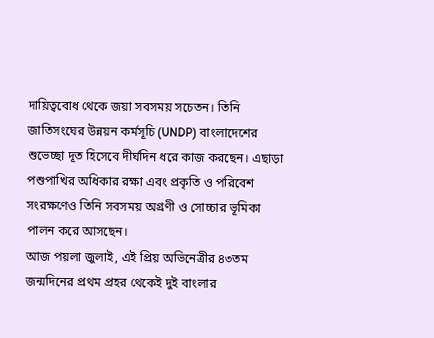দায়িত্ববোধ থেকে জয়া সবসময় সচেতন। তিনি জাতিসংঘের উন্নয়ন কর্মসূচি (UNDP) বাংলাদেশের শুভেচ্ছা দূত হিসেবে দীর্ঘদিন ধরে কাজ করছেন। এছাড়া পশুপাখির অধিকার রক্ষা এবং প্রকৃতি ও পরিবেশ সংরক্ষণেও তিনি সবসময় অগ্রণী ও সোচ্চার ভূমিকা পালন করে আসছেন।
আজ পয়লা জুলাই, এই প্রিয় অভিনেত্রীর ৪৩তম জন্মদিনের প্রথম প্রহর থেকেই দুই বাংলার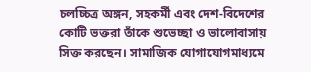চলচ্চিত্র অঙ্গন, সহকর্মী এবং দেশ-বিদেশের কোটি ভক্তরা তাঁকে শুভেচ্ছা ও ভালোবাসায় সিক্ত করছেন। সামাজিক যোগাযোগমাধ্যমে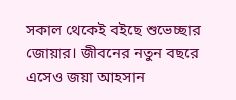সকাল থেকেই বইছে শুভেচ্ছার জোয়ার। জীবনের নতুন বছরে এসেও জয়া আহসান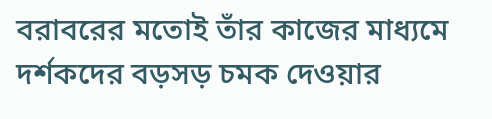বরাবরের মতোই তাঁর কাজের মাধ্যমে দর্শকদের বড়সড় চমক দেওয়ার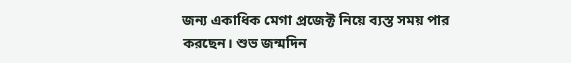জন্য একাধিক মেগা প্রজেক্ট নিয়ে ব্যস্ত সময় পার করছেন। শুভ জন্মদিন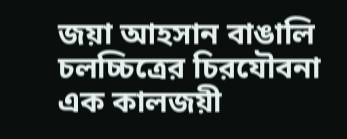জয়া আহসান বাঙালি চলচ্চিত্রের চিরযৌবনা এক কালজয়ী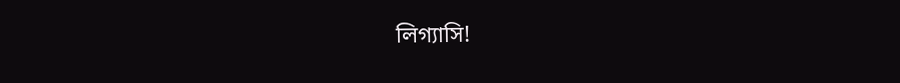লিগ্যাসি!